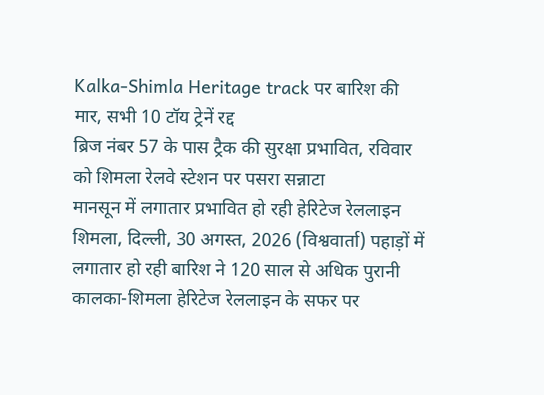Kalka-Shimla Heritage track पर बारिश की मार, सभी 10 टॉय ट्रेनें रद्द
ब्रिज नंबर 57 के पास ट्रैक की सुरक्षा प्रभावित, रविवार को शिमला रेलवे स्टेशन पर पसरा सन्नाटा
मानसून में लगातार प्रभावित हो रही हेरिटेज रेललाइन
शिमला, दिल्ली, 30 अगस्त, 2026 (विश्ववार्ता) पहाड़ों में लगातार हो रही बारिश ने 120 साल से अधिक पुरानी कालका-शिमला हेरिटेज रेललाइन के सफर पर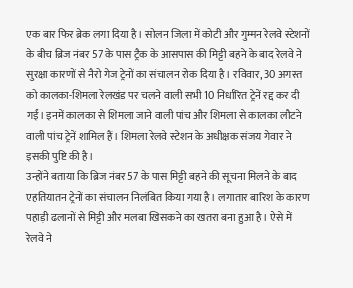एक बार फिर ब्रेक लगा दिया है। सोलन जिला में कोटी और गुम्मन रेलवे स्टेशनों के बीच ब्रिज नंबर 57 के पास ट्रैक के आसपास की मिट्टी बहने के बाद रेलवे ने सुरक्षा कारणों से नैरो गेज ट्रेनों का संचालन रोक दिया है। रविवार, 30 अगस्त को कालका-शिमला रेलखंड पर चलने वाली सभी 10 निर्धारित ट्रेनें रद्द कर दी गईं। इनमें कालका से शिमला जाने वाली पांच और शिमला से कालका लौटने वाली पांच ट्रेनें शामिल हैं। शिमला रेलवे स्टेशन के अधीक्षक संजय गेवार ने इसकी पुष्टि की है।
उन्होंने बताया कि ब्रिज नंबर 57 के पास मिट्टी बहने की सूचना मिलने के बाद एहतियातन ट्रेनों का संचालन निलंबित किया गया है। लगातार बारिश के कारण पहाड़ी ढलानों से मिट्टी और मलबा खिसकने का खतरा बना हुआ है। ऐसे में रेलवे ने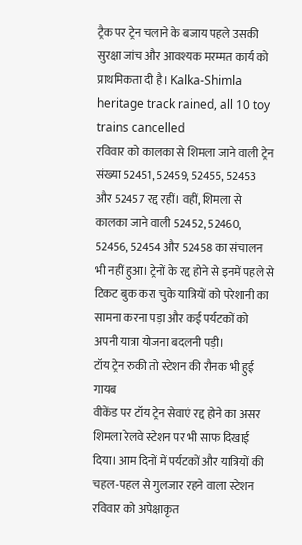ट्रैक पर ट्रेन चलाने के बजाय पहले उसकी सुरक्षा जांच और आवश्यक मरम्मत कार्य को प्राथमिकता दी है। Kalka-Shimla heritage track rained, all 10 toy trains cancelled
रविवार को कालका से शिमला जाने वाली ट्रेन संख्या 52451, 52459, 52455, 52453 और 52457 रद्द रहीं। वहीं, शिमला से कालका जाने वाली 52452, 52460, 52456, 52454 और 52458 का संचालन भी नहीं हुआ। ट्रेनों के रद्द होने से इनमें पहले से टिकट बुक करा चुके यात्रियों को परेशानी का सामना करना पड़ा और कई पर्यटकों को अपनी यात्रा योजना बदलनी पड़ी।
टॉय ट्रेन रुकी तो स्टेशन की रौनक भी हुई गायब
वीकेंड पर टॉय ट्रेन सेवाएं रद्द होने का असर शिमला रेलवे स्टेशन पर भी साफ दिखाई दिया। आम दिनों में पर्यटकों और यात्रियों की चहल-पहल से गुलजार रहने वाला स्टेशन रविवार को अपेक्षाकृत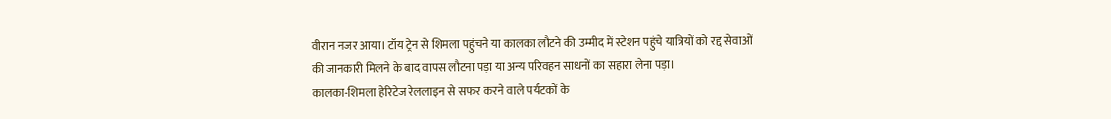वीरान नजर आया। टॉय ट्रेन से शिमला पहुंचने या कालका लौटने की उम्मीद में स्टेशन पहुंचे यात्रियों को रद्द सेवाओं की जानकारी मिलने के बाद वापस लौटना पड़ा या अन्य परिवहन साधनों का सहारा लेना पड़ा।
कालका-शिमला हेरिटेज रेललाइन से सफर करने वाले पर्यटकों के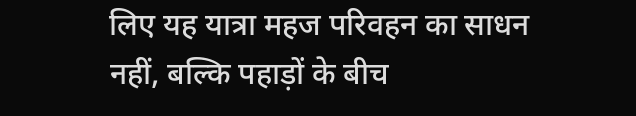लिए यह यात्रा महज परिवहन का साधन नहीं, बल्कि पहाड़ों के बीच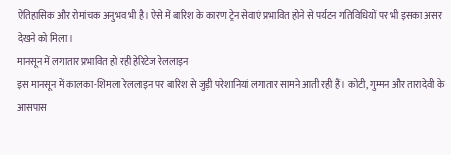ऐतिहासिक और रोमांचक अनुभव भी है। ऐसे में बारिश के कारण ट्रेन सेवाएं प्रभावित होने से पर्यटन गतिविधियों पर भी इसका असर देखने को मिला।
मानसून में लगातार प्रभावित हो रही हेरिटेज रेललाइन
इस मानसून में कालका-शिमला रेललाइन पर बारिश से जुड़ी परेशानियां लगातार सामने आती रही हैं। कोटी, गुम्मन और तारादेवी के आसपास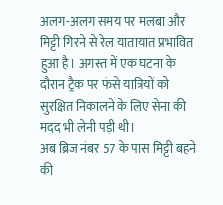अलग-अलग समय पर मलबा और मिट्टी गिरने से रेल यातायात प्रभावित हुआ है। अगस्त में एक घटना के दौरान ट्रैक पर फंसे यात्रियों को सुरक्षित निकालने के लिए सेना की मदद भी लेनी पड़ी थी।
अब ब्रिज नंबर 57 के पास मिट्टी बहने की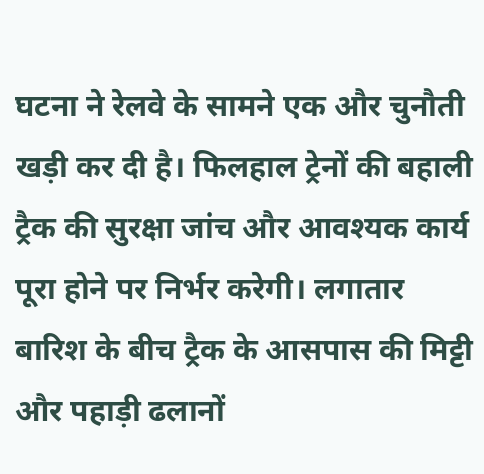घटना ने रेलवे के सामने एक और चुनौती खड़ी कर दी है। फिलहाल ट्रेनों की बहाली ट्रैक की सुरक्षा जांच और आवश्यक कार्य पूरा होने पर निर्भर करेगी। लगातार बारिश के बीच ट्रैक के आसपास की मिट्टी और पहाड़ी ढलानों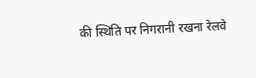की स्थिति पर निगरानी रखना रेलवे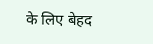के लिए बेहद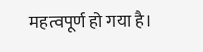महत्वपूर्ण हो गया है।